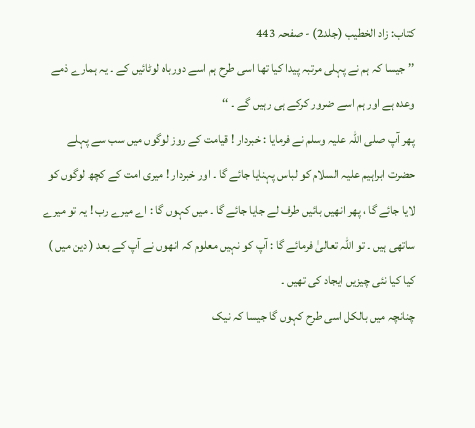کتاب: زاد الخطیب (جلد2) - صفحہ 443
’’ جیسا کہ ہم نے پہلی مرتبہ پیدا کیا تھا اسی طرح ہم اسے دورباہ لوٹائیں کے ۔ یہ ہمارے ذمے وعدہ ہے اور ہم اسے ضرور کرکے ہی رہیں گے ۔ ‘‘
پھر آپ صلی اللہ علیہ وسلم نے فرمایا : خبردار ! قیامت کے روز لوگوں میں سب سے پہلے حضرت ابراہیم علیہ السلام کو لباس پہنایا جائے گا ۔ اور خبردار ! میری امت کے کچھ لوگوں کو لایا جائے گا ، پھر انھیں بائیں طرف لے جایا جائے گا ۔ میں کہوں گا : اے میرے رب ! یہ تو میرے ساتھی ہیں ۔ تو اللہ تعالیٰ فرمائے گا : آپ کو نہیں معلوم کہ انھوں نے آپ کے بعد ( دین میں ) کیا کیا نئی چیزیں ایجاد کی تھیں ۔
چنانچہ میں بالکل اسی طرح کہوں گا جیسا کہ نیک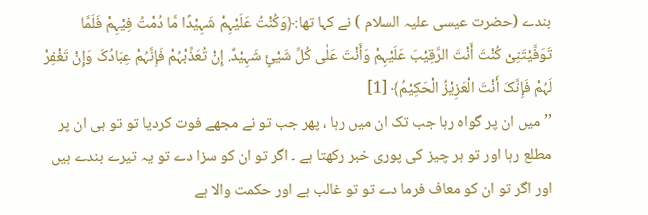بندے (حضرت عیسی علیہ السلام ) نے کہا تھا:﴿وَکُنْتُ عَلَیْہِمْ شَہِیْدًا مَّا دُمْتُ فِیْہِمْ فَلَمَّا تَوَفَّیْتَنِیْ کُنْتَ أَنْتَ الرَّقِیْبَ عَلَیْہِمْ وَأَنْتَ عَلٰی کُلِّ شَیْئٍ شَہِیْدٌ. إِنْ تُعَذِّبْہُمْ فَإِنَّہُمْ عِبَادُکَ وَإِنْ تَغْفِرْ لَہُمْ فَإِنَّکَ أَنْتَ الْعَزِیْزُ الْحَکِیْمُ﴾ [1]
’’ میں ان پر گواہ رہا جب تک ان میں رہا ، پھر جب تو نے مجھے فوت کردیا تو تو ہی ان پر مطلع رہا اور تو ہر چیز کی پوری خبر رکھتا ہے ۔ اگر تو ان کو سزا دے تو یہ تیرے بندے ہیں اور اگر تو ان کو معاف فرما دے تو تو غالب ہے اور حکمت والا ہے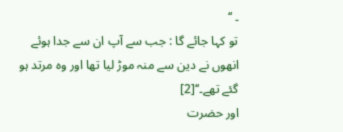۔ ‘‘
تو کہا جائے گا : جب سے آپ ان سے جدا ہوئے انھوں نے دین سے منہ موڑ لیا تھا اور وہ مرتد ہو گئے تھے۔‘‘[2]
اور حضرت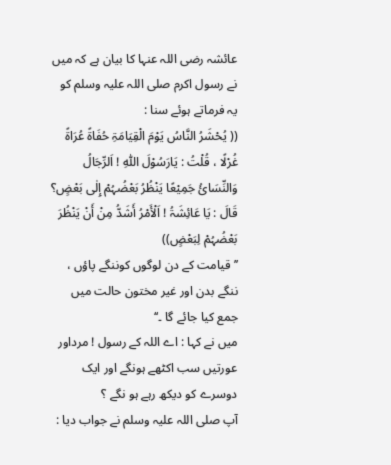عائشہ رضی اللہ عنہا کا بیان ہے کہ میں نے رسول اکرم صلی اللہ علیہ وسلم کو یہ فرماتے ہوئے سنا :
(( یُحْشَرُ النَّاسُ یَوْمَ الْقِیَامَۃِ حُفَاۃً عُرَاۃً غُرْلًا ، قُلْتُ : یَارَسُوْلَ اللّٰہِ ! اَلرِّجَالُ وَالنِّسَائُ جَمِیْعًا یَنْظُرُ بَعْضُہُمْ إِلٰی بَعْضٍ؟ قَالَ : یَا عَائِشَۃُ ! اَلْأَمْرُ أَشَدُّ مِنْ أَنْ یَنْظُرَ بَعْضُہُمْ لِبَعْضٍ))
’’ قیامت کے دن لوگوں کوننگے پاؤں ، ننگے بدن اور غیر مختون حالت میں جمع کیا جائے گا ۔‘‘
میں نے کہا : اے اللہ کے رسول ! مرداور عورتیں سب اکٹھے ہونگے اور ایک دوسرے کو دیکھ رہے ہو نگے ؟
آپ صلی اللہ علیہ وسلم نے جواب دیا :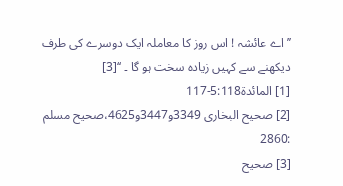’’ اے عائشہ ! اس روز کا معاملہ ایک دوسرے کی طرف دیکھنے سے کہیں زیادہ سخت ہو گا ۔ ‘‘[3]
[1] المائدۃ5:118-117
[2] صحیح البخاری 3349و3447و4625،صحیح مسلم :2860
[3] صحیح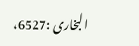البخاری :6527،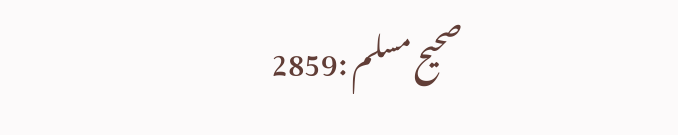صحیح مسلم :2859